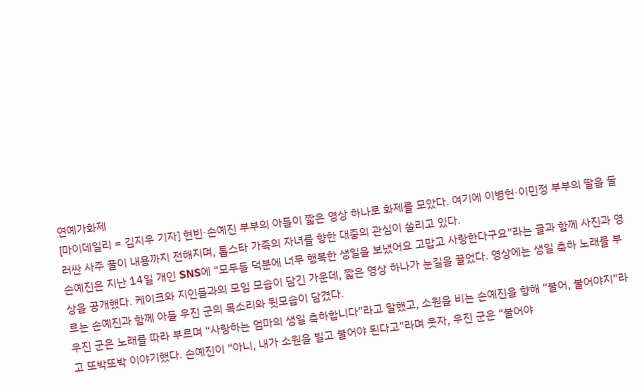연예가화제
[마이데일리 = 김지우 기자] 현빈·손예진 부부의 아들이 짧은 영상 하나로 화제를 모았다. 여기에 이병헌·이민정 부부의 딸을 둘러싼 사주 풀이 내용까지 전해지며, 톱스타 가족의 자녀를 향한 대중의 관심이 쏠리고 있다.
손예진은 지난 14일 개인 SNS에 “모두들 덕분에 너무 행복한 생일을 보냈어요 고맙고 사랑한다구요”라는 글과 함께 사진과 영상을 공개했다. 케이크와 지인들과의 모임 모습이 담긴 가운데, 짧은 영상 하나가 눈길을 끌었다. 영상에는 생일 축하 노래를 부르는 손예진과 함께 아들 우진 군의 목소리와 뒷모습이 담겼다.
우진 군은 노래를 따라 부르며 “사랑하는 엄마의 생일 축하합니다”라고 말했고, 소원을 비는 손예진을 향해 “불어, 불어야지”라고 또박또박 이야기했다. 손예진이 “아니, 내가 소원을 빌고 불어야 된다고”라며 웃자, 우진 군은 “불어야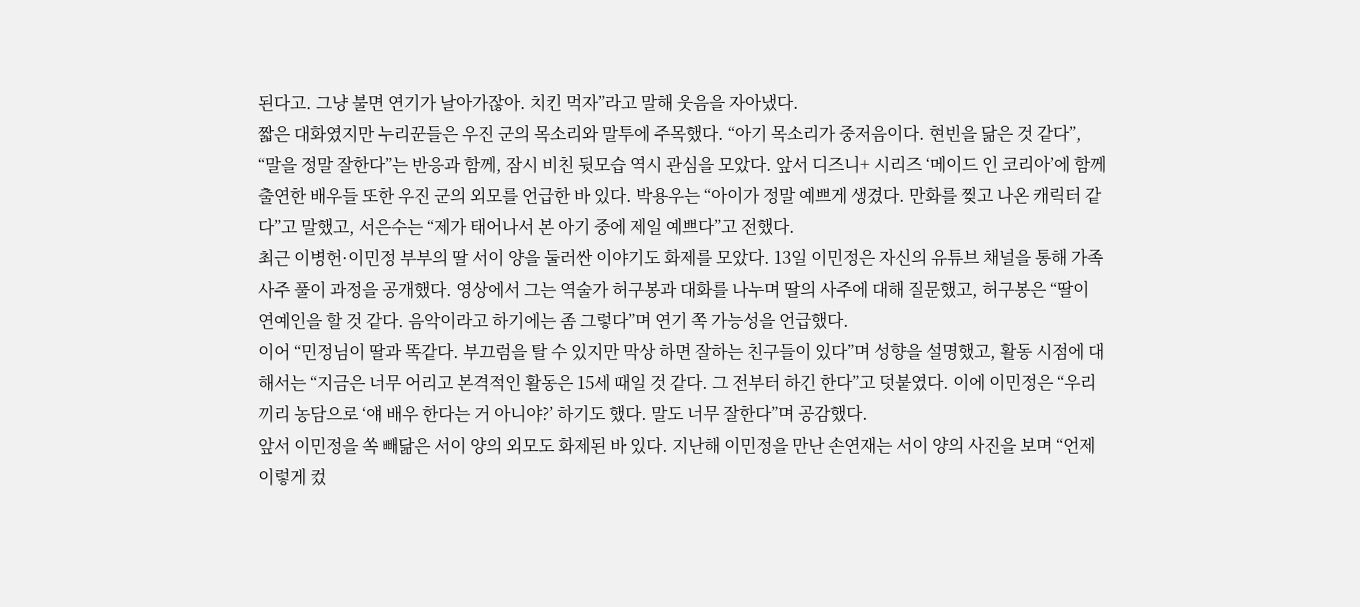된다고. 그냥 불면 연기가 날아가잖아. 치킨 먹자”라고 말해 웃음을 자아냈다.
짧은 대화였지만 누리꾼들은 우진 군의 목소리와 말투에 주목했다. “아기 목소리가 중저음이다. 현빈을 닮은 것 같다”, “말을 정말 잘한다”는 반응과 함께, 잠시 비친 뒷모습 역시 관심을 모았다. 앞서 디즈니+ 시리즈 ‘메이드 인 코리아’에 함께 출연한 배우들 또한 우진 군의 외모를 언급한 바 있다. 박용우는 “아이가 정말 예쁘게 생겼다. 만화를 찢고 나온 캐릭터 같다”고 말했고, 서은수는 “제가 태어나서 본 아기 중에 제일 예쁘다”고 전했다.
최근 이병헌·이민정 부부의 딸 서이 양을 둘러싼 이야기도 화제를 모았다. 13일 이민정은 자신의 유튜브 채널을 통해 가족 사주 풀이 과정을 공개했다. 영상에서 그는 역술가 허구봉과 대화를 나누며 딸의 사주에 대해 질문했고, 허구봉은 “딸이 연예인을 할 것 같다. 음악이라고 하기에는 좀 그렇다”며 연기 쪽 가능성을 언급했다.
이어 “민정님이 딸과 똑같다. 부끄럼을 탈 수 있지만 막상 하면 잘하는 친구들이 있다”며 성향을 설명했고, 활동 시점에 대해서는 “지금은 너무 어리고 본격적인 활동은 15세 때일 것 같다. 그 전부터 하긴 한다”고 덧붙였다. 이에 이민정은 “우리끼리 농담으로 ‘얘 배우 한다는 거 아니야?’ 하기도 했다. 말도 너무 잘한다”며 공감했다.
앞서 이민정을 쏙 빼닮은 서이 양의 외모도 화제된 바 있다. 지난해 이민정을 만난 손연재는 서이 양의 사진을 보며 “언제 이렇게 컸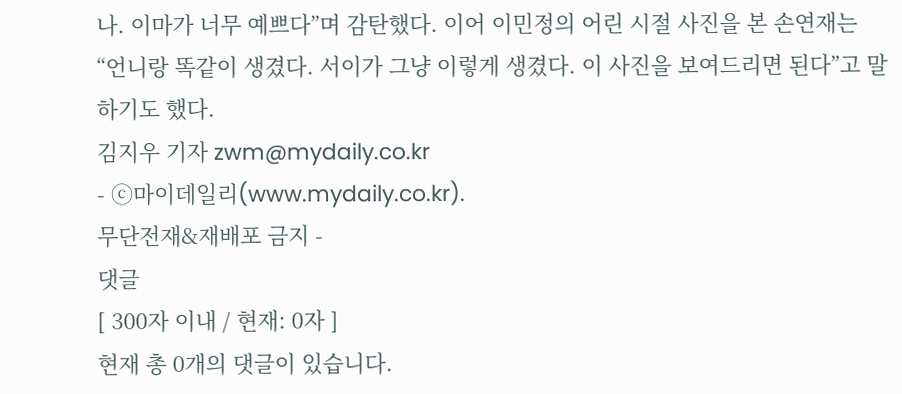나. 이마가 너무 예쁘다”며 감탄했다. 이어 이민정의 어린 시절 사진을 본 손연재는 “언니랑 똑같이 생겼다. 서이가 그냥 이렇게 생겼다. 이 사진을 보여드리면 된다”고 말하기도 했다.
김지우 기자 zwm@mydaily.co.kr
- ⓒ마이데일리(www.mydaily.co.kr).
무단전재&재배포 금지 -
댓글
[ 300자 이내 / 현재: 0자 ]
현재 총 0개의 댓글이 있습니다.